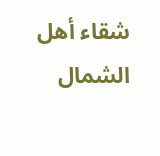شقاء أهل الشمال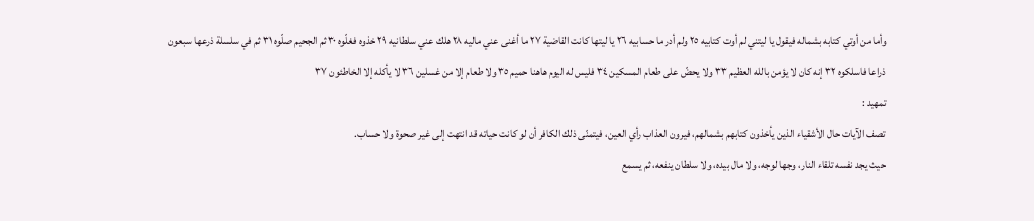وأما من أوتي كتابه بشماله فيقول يا ليتني لم أوت كتابيه ٢٥ ولم أدر ما حسابيه ٢٦ يا ليتها كانت القاضية ٢٧ ما أغنى عني ماليه ٢٨ هلك عني سلطانيه ٢٩ خذوه فغلّوه ٣٠ ثم الجحيم صلّوه ٣١ ثم في سلسلة ذرعها سبعون ذراعا فاسلكوه ٣٢ إنه كان لا يؤمن بالله العظيم ٣٣ ولا يحضّ على طعام المسكين ٣٤ فليس له اليوم هاهنا حميم ٣٥ ولا طعام إلا من غسلين ٣٦ لا يأكله إلا الخاطئون ٣٧
تمهيد :
تصف الآيات حال الأشقياء الذين يأخذون كتابهم بشمالهم، فيرون العذاب رأي العين، فيتمنّى ذلك الكافر أن لو كانت حياته قد انتهت إلى غير صحوة ولا حساب.
حيث يجد نفسه تلقاء النار، وجها لوجه، ولا مال بيده، ولا سلطان ينفعه، ثم يسمع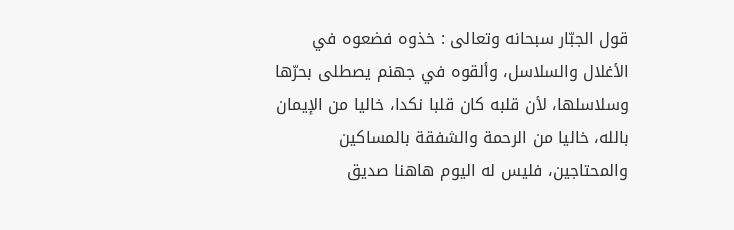قول الجبّار سبحانه وتعالى : خذوه فضعوه في الأغلال والسلاسل، وألقوه في جهنم يصطلى بحرّها وسلاسلها، لأن قلبه كان قلبا نكدا، خاليا من الإيمان بالله، خاليا من الرحمة والشفقة بالمساكين والمحتاجين، فليس له اليوم هاهنا صديق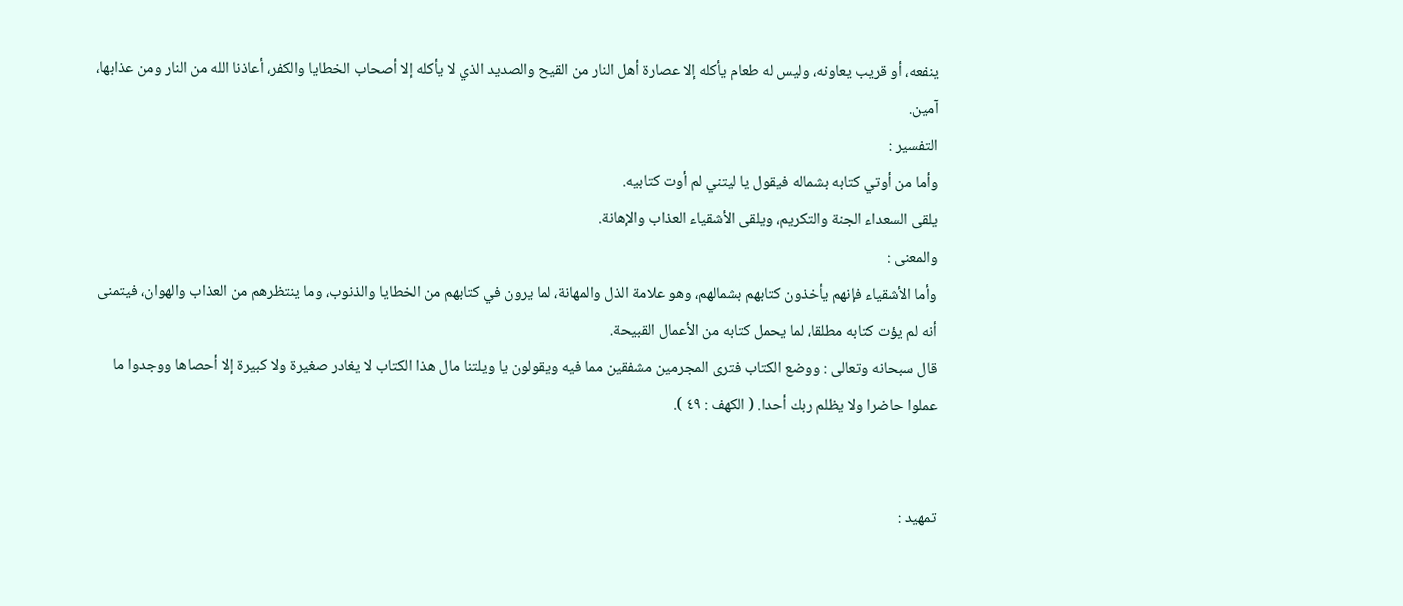ينفعه، أو قريب يعاونه، وليس له طعام يأكله إلا عصارة أهل النار من القيح والصديد الذي لا يأكله إلا أصحاب الخطايا والكفر، أعاذنا الله من النار ومن عذابها، آمين.
التفسير :
وأما من أوتي كتابه بشماله فيقول يا ليتني لم أوت كتابيه.
يلقى السعداء الجنة والتكريم، ويلقى الأشقياء العذاب والإهانة.
والمعنى :
وأما الأشقياء فإنهم يأخذون كتابهم بشمالهم، وهو علامة الذل والمهانة، لما يرون في كتابهم من الخطايا والذنوب، وما ينتظرهم من العذاب والهوان، فيتمنى أنه لم يؤت كتابه مطلقا، لما يحمل كتابه من الأعمال القبيحة.
قال سبحانه وتعالى : ووضع الكتاب فترى المجرمين مشفقين مما فيه ويقولون يا ويلتنا مال هذا الكتاب لا يغادر صغيرة ولا كبيرة إلا أحصاها ووجدوا ما عملوا حاضرا ولا يظلم ربك أحدا. ( الكهف : ٤٩ ).


تمهيد :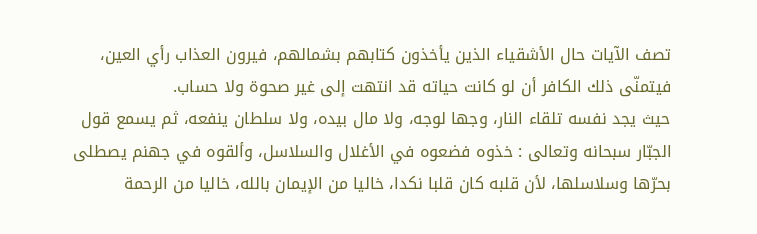تصف الآيات حال الأشقياء الذين يأخذون كتابهم بشمالهم، فيرون العذاب رأي العين، فيتمنّى ذلك الكافر أن لو كانت حياته قد انتهت إلى غير صحوة ولا حساب.
حيث يجد نفسه تلقاء النار، وجها لوجه، ولا مال بيده، ولا سلطان ينفعه، ثم يسمع قول الجبّار سبحانه وتعالى : خذوه فضعوه في الأغلال والسلاسل، وألقوه في جهنم يصطلى بحرّها وسلاسلها، لأن قلبه كان قلبا نكدا، خاليا من الإيمان بالله، خاليا من الرحمة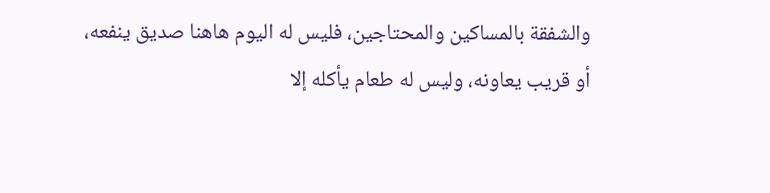والشفقة بالمساكين والمحتاجين، فليس له اليوم هاهنا صديق ينفعه، أو قريب يعاونه، وليس له طعام يأكله إلا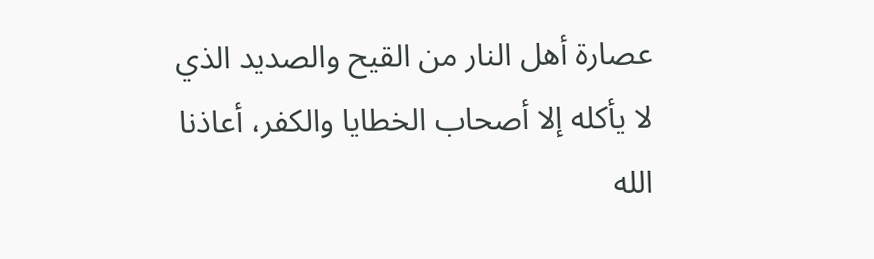عصارة أهل النار من القيح والصديد الذي لا يأكله إلا أصحاب الخطايا والكفر، أعاذنا الله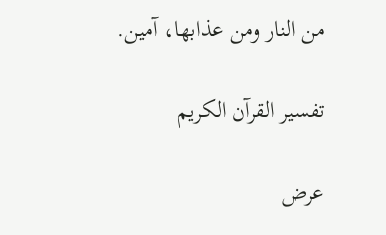من النار ومن عذابها، آمين.

تفسير القرآن الكريم

عرض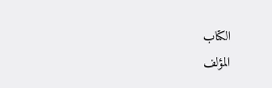الكتاب
المؤلف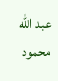عبد الله محمود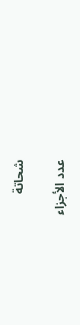شحاتة

عدد الأجزاء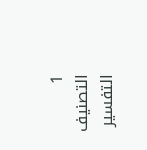1
التصنيف التفسير